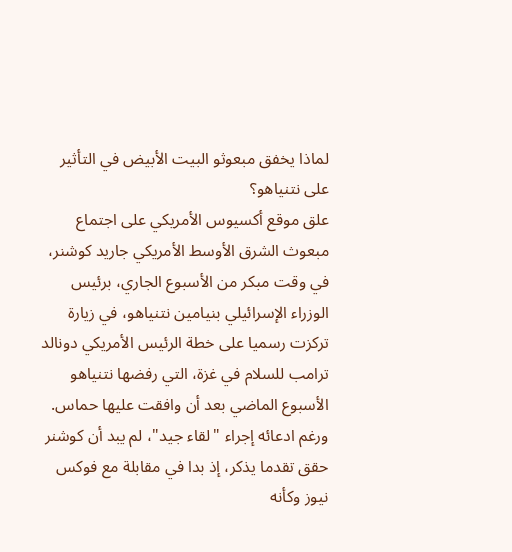لماذا يخفق مبعوثو البيت الأبيض في التأثير على نتنياهو؟
علق موقع أكسيوس الأمريكي على اجتماع مبعوث الشرق الأوسط الأمريكي جاريد كوشنر، في وقت مبكر من الأسبوع الجاري، برئيس الوزراء الإسرائيلي بنيامين نتنياهو، في زيارة تركزت رسميا على خطة الرئيس الأمريكي دونالد ترامب للسلام في غزة، التي رفضها نتنياهو الأسبوع الماضي بعد أن وافقت عليها حماس.
ورغم ادعائه إجراء "لقاء جيد"، لم يبد أن كوشنر حقق تقدما يذكر، إذ بدا في مقابلة مع فوكس نيوز وكأنه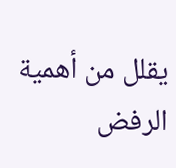يقلل من أهمية الرفض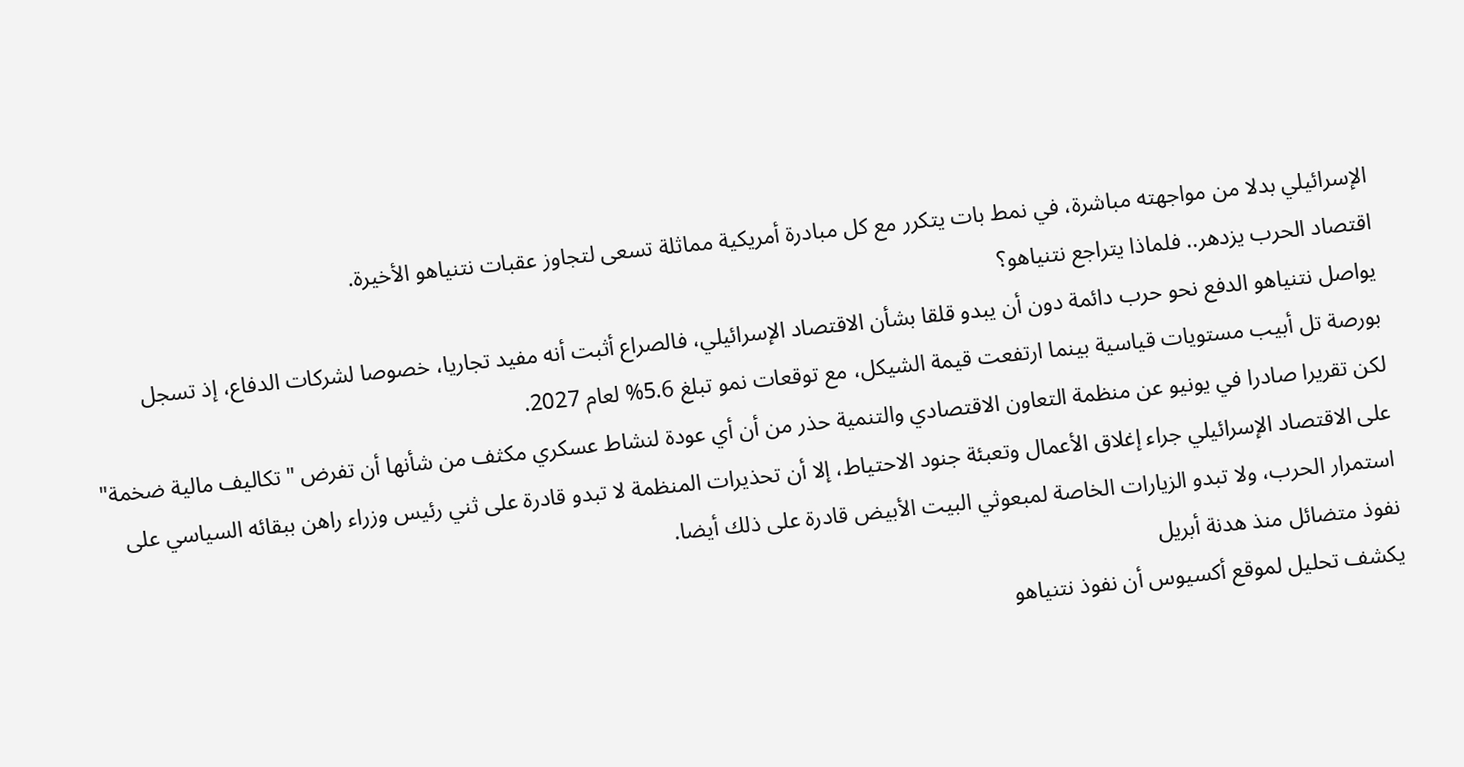الإسرائيلي بدلا من مواجهته مباشرة، في نمط بات يتكرر مع كل مبادرة أمريكية مماثلة تسعى لتجاوز عقبات نتنياهو الأخيرة.
اقتصاد الحرب يزدهر.. فلماذا يتراجع نتنياهو؟
يواصل نتنياهو الدفع نحو حرب دائمة دون أن يبدو قلقا بشأن الاقتصاد الإسرائيلي، فالصراع أثبت أنه مفيد تجاريا، خصوصا لشركات الدفاع، إذ تسجل بورصة تل أبيب مستويات قياسية بينما ارتفعت قيمة الشيكل، مع توقعات نمو تبلغ 5.6% لعام 2027.
لكن تقريرا صادرا في يونيو عن منظمة التعاون الاقتصادي والتنمية حذر من أن أي عودة لنشاط عسكري مكثف من شأنها أن تفرض "تكاليف مالية ضخمة" على الاقتصاد الإسرائيلي جراء إغلاق الأعمال وتعبئة جنود الاحتياط، إلا أن تحذيرات المنظمة لا تبدو قادرة على ثني رئيس وزراء راهن ببقائه السياسي على استمرار الحرب، ولا تبدو الزيارات الخاصة لمبعوثي البيت الأبيض قادرة على ذلك أيضا.
نفوذ متضائل منذ هدنة أبريل
يكشف تحليل لموقع أكسيوس أن نفوذ نتنياهو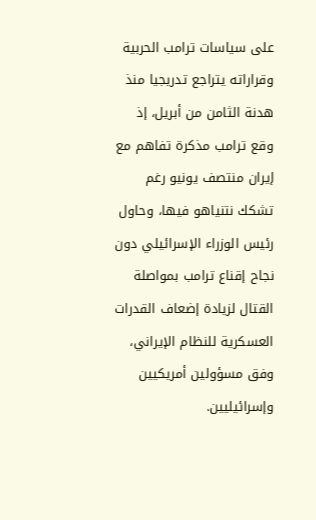على سياسات ترامب الحربية وقراراته يتراجع تدريجيا منذ هدنة الثامن من أبريل، إذ وقع ترامب مذكرة تفاهم مع إيران منتصف يونيو رغم تشكك نتنياهو فيها، وحاول رئيس الوزراء الإسرائيلي دون نجاح إقناع ترامب بمواصلة القتال لزيادة إضعاف القدرات العسكرية للنظام الإيراني، وفق مسؤولين أمريكيين وإسرائيليين.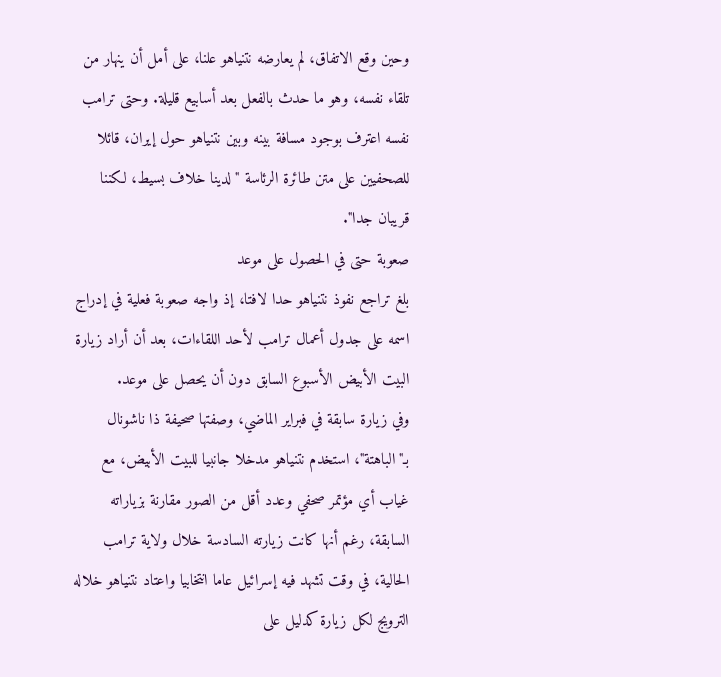وحين وقع الاتفاق، لم يعارضه نتنياهو علنا، على أمل أن ينهار من تلقاء نفسه، وهو ما حدث بالفعل بعد أسابيع قليلة. وحتى ترامب نفسه اعترف بوجود مسافة بينه وبين نتنياهو حول إيران، قائلا للصحفيين على متن طائرة الرئاسة "لدينا خلاف بسيط، لكننا قريبان جدا".
صعوبة حتى في الحصول على موعد
بلغ تراجع نفوذ نتنياهو حدا لافتا، إذ واجه صعوبة فعلية في إدراج اسمه على جدول أعمال ترامب لأحد اللقاءات، بعد أن أراد زيارة البيت الأبيض الأسبوع السابق دون أن يحصل على موعد.
وفي زيارة سابقة في فبراير الماضي، وصفتها صحيفة ذا ناشونال بـ"الباهتة"، استخدم نتنياهو مدخلا جانبيا للبيت الأبيض، مع غياب أي مؤتمر صحفي وعدد أقل من الصور مقارنة بزياراته السابقة، رغم أنها كانت زيارته السادسة خلال ولاية ترامب الحالية، في وقت تشهد فيه إسرائيل عاما انتخابيا واعتاد نتنياهو خلاله الترويج لكل زيارة كدليل على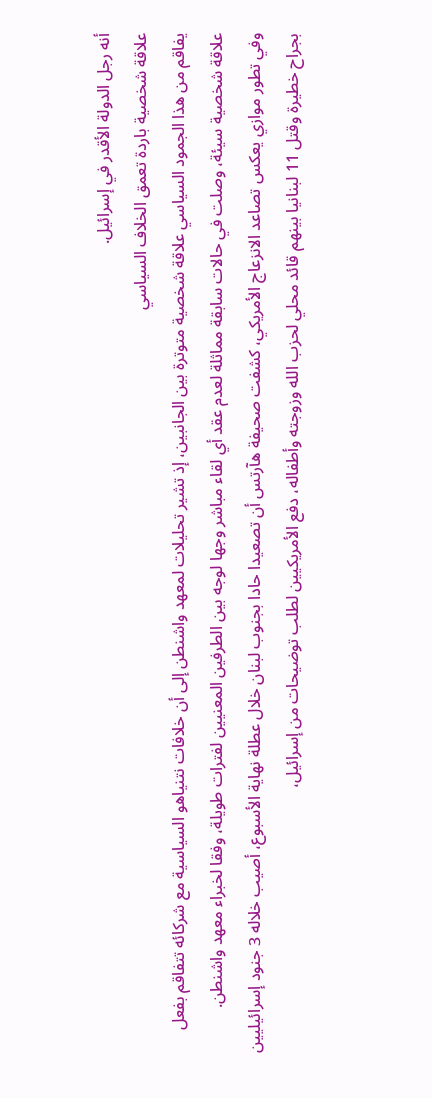أنه رجل الدولة الأقدر في إسرائيل.
علاقة شخصية باردة تعمق الخلاف السياسي
يفاقم من هذا الجمود السياسي علاقة شخصية متوترة بين الجانبين، إذ تشير تحليلات لمعهد واشنطن إلى أن خلافات نتنياهو السياسية مع شركائه تتفاقم بفعل علاقة شخصية سيئة، وصلت في حالات سابقة مماثلة لعدم عقد أي لقاء مباشر وجها لوجه بين الطرفين المعنيين لفترات طويلة، وفقا لخبراء معهد واشنطن.
وفي تطور موازي يعكس تصاعد الانزعاج الأمريكي، كشفت صحيفة هآرتس أن تصعيدا حادا بجنوب لبنان خلال عطلة نهاية الأسبوع، أصيب خلاله 3 جنود إسرائيليين بجراح خطيرة وقتل 11 لبنانيا بينهم قائد محلي لحزب الله وزوجته وأطفاله، دفع الأمريكيين لطلب توضيحات من إسرائيل،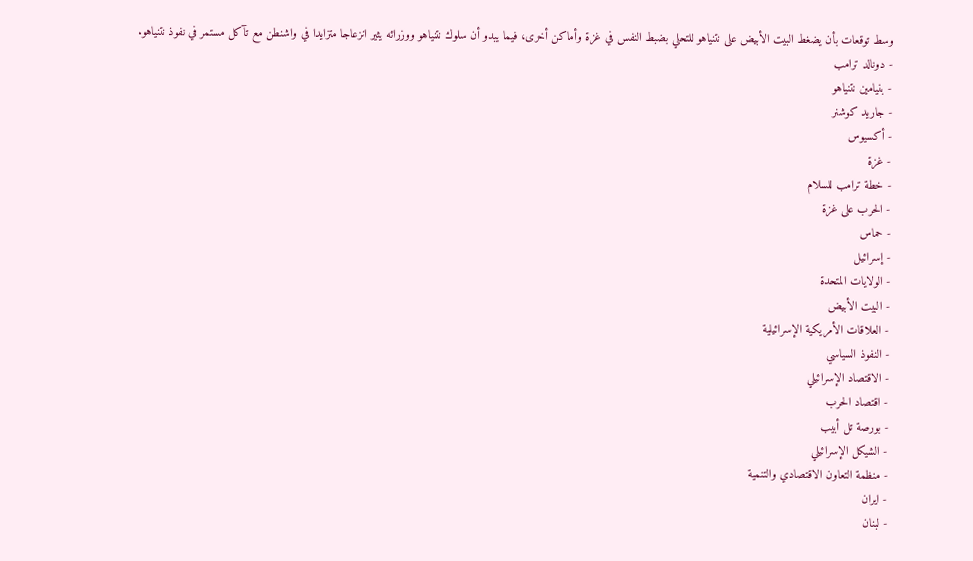وسط توقعات بأن يضغط البيت الأبيض على نتنياهو للتحلي بضبط النفس في غزة وأماكن أخرى، فيما يبدو أن سلوك نتنياهو ووزرائه يثير انزعاجا متزايدا في واشنطن مع تآكل مستمر في نفوذ نتنياهو.
- دونالد ترامب
- بنيامين نتنياهو
- جاريد كوشنر
- أكسيوس
- غزة
- خطة ترامب للسلام
- الحرب على غزة
- حماس
- إسرائيل
- الولايات المتحدة
- البيت الأبيض
- العلاقات الأمريكية الإسرائيلية
- النفوذ السياسي
- الاقتصاد الإسرائيلي
- اقتصاد الحرب
- بورصة تل أبيب
- الشيكل الإسرائيلي
- منظمة التعاون الاقتصادي والتنمية
- ايران
- لبنان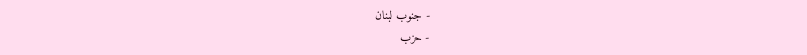- جنوب لبنان
- حزب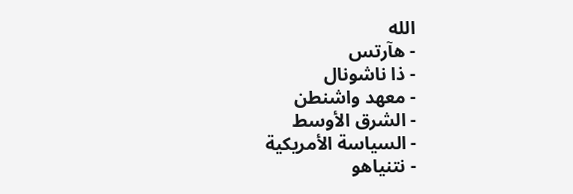الله
- هآرتس
- ذا ناشونال
- معهد واشنطن
- الشرق الأوسط
- السياسة الأمريكية
- نتنياهو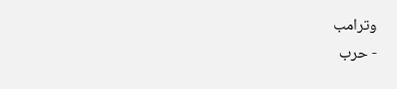وترامب
- حرب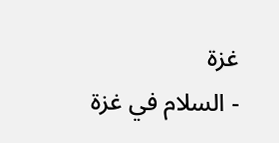غزة
- السلام في غزة